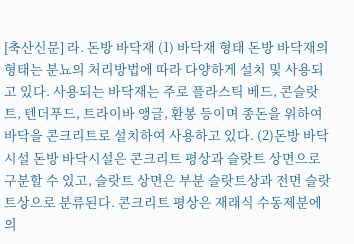[축산신문] 라. 돈방 바닥재 (1) 바닥재 형태 돈방 바닥재의 형태는 분뇨의 처리방법에 따라 다양하게 설치 및 사용되고 있다. 사용되는 바닥재는 주로 플라스틱 베드, 콘슬랏트, 텐더푸드, 트라이바 앵글, 환봉 등이며 종돈을 위하여 바닥을 콘크리트로 설치하여 사용하고 있다. (2)돈방 바닥시설 돈방 바닥시설은 콘크리트 평상과 슬랏트 상면으로 구분할 수 있고, 슬랏트 상면은 부분 슬랏트상과 전면 슬랏트상으로 분류된다. 콘크리트 평상은 재래식 수동제분에 의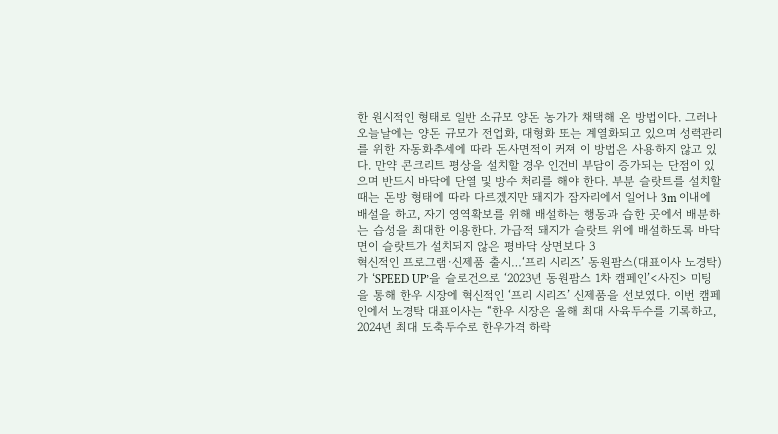한 원시적인 형태로 일반 소규모 양돈 농가가 채택해 온 방법이다. 그러나 오늘날에는 양돈 규모가 전업화, 대형화 또는 계열화되고 있으며 성력관리를 위한 자동화추세에 따라 돈사면적이 커져 이 방법은 사용하지 않고 있다. 만약 콘크리트 평상을 설치할 경우 인건비 부담이 증가되는 단점이 있으며 반드시 바닥에 단열 및 방수 처리를 해야 한다. 부분 슬랏트를 설치할 때는 돈방 형태에 따라 다르겠지만 돼지가 잠자리에서 일어나 3m 이내에 배설을 하고, 자기 영역확보를 위해 배설하는 행동과 습한 곳에서 배분하는 습성을 최대한 이용한다. 가급적 돼지가 슬랏트 위에 배설하도록 바닥면이 슬랏트가 설치되지 않은 평바닥 상면보다 3
혁신적인 프로그램·신제품 출시…‘프리 시리즈’ 동원팜스(대표이사 노경탁)가 ‘SPEED UP’을 슬로건으로 ‘2023년 동원팜스 1차 캠페인’<사진> 미팅을 통해 한우 시장에 혁신적인 ‘프리 시리즈’ 신제품을 선보였다. 이번 캠페인에서 노경탁 대표이사는 “한우 시장은 올해 최대 사육두수를 기록하고, 2024년 최대 도축두수로 한우가격 하락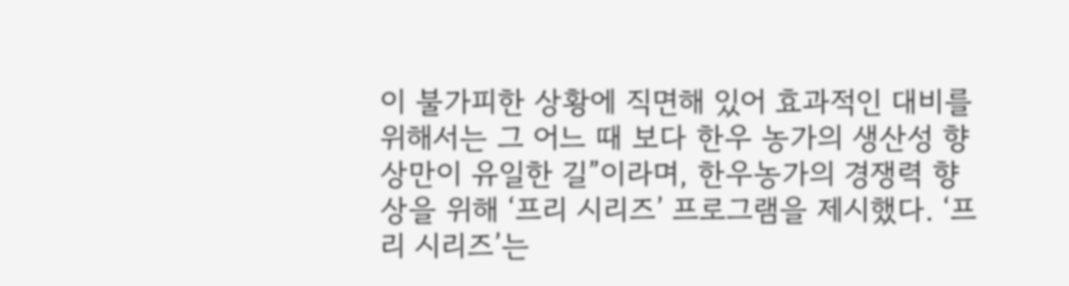이 불가피한 상황에 직면해 있어 효과적인 대비를 위해서는 그 어느 때 보다 한우 농가의 생산성 향상만이 유일한 길”이라며, 한우농가의 경쟁력 향상을 위해 ‘프리 시리즈’ 프로그램을 제시했다. ‘프리 시리즈’는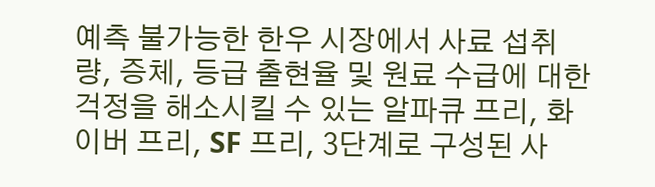예측 불가능한 한우 시장에서 사료 섭취량, 증체, 등급 출현율 및 원료 수급에 대한 걱정을 해소시킬 수 있는 알파큐 프리, 화이버 프리, SF 프리, 3단계로 구성된 사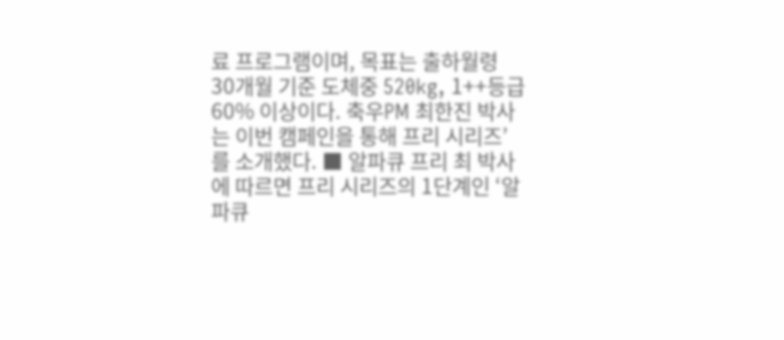료 프로그램이며, 목표는 출하월령 30개월 기준 도체중 520kg, 1++등급 60% 이상이다. 축우PM 최한진 박사는 이번 캠페인을 통해 프리 시리즈’를 소개했다. ■ 알파큐 프리 최 박사에 따르면 프리 시리즈의 1단계인 ‘알파큐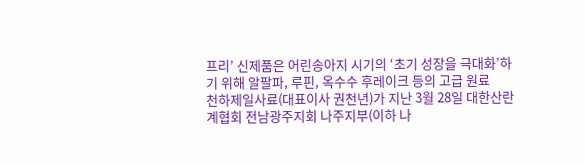프리’ 신제품은 어린송아지 시기의 ‘초기 성장을 극대화’하기 위해 알팔파, 루핀, 옥수수 후레이크 등의 고급 원료
천하제일사료(대표이사 권천년)가 지난 3월 28일 대한산란계협회 전남광주지회 나주지부(이하 나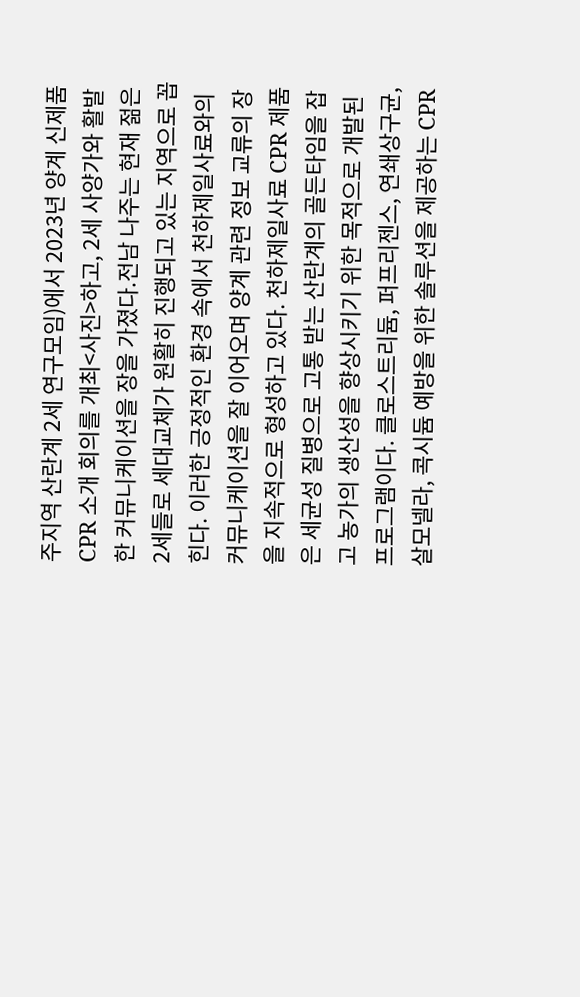주지역 산란계 2세 연구모임)에서 2023년 양계 신제품 CPR 소개 회의를 개최<사진>하고, 2세 사양가와 활발한 커뮤니케이션을 장을 가졌다.전남 나주는 현재 젊은 2세들로 세대교체가 원활히 진행되고 있는 지역으로 꼽힌다. 이러한 긍정적인 환경 속에서 천하제일사료와의 커뮤니케이션을 잘 이어오며 양계 관련 정보 교류의 장을 지속적으로 형성하고 있다. 천하제일사료 CPR 제품은 세균성 질병으로 고통 받는 산란계의 골든타임을 잡고 농가의 생산성을 향상시키기 위한 목적으로 개발된 프로그램이다. 클로스트리듐, 퍼프리젠스, 연쇄상구균, 살모넬라, 콕시듐 예방을 위한 솔루션을 제공하는 CPR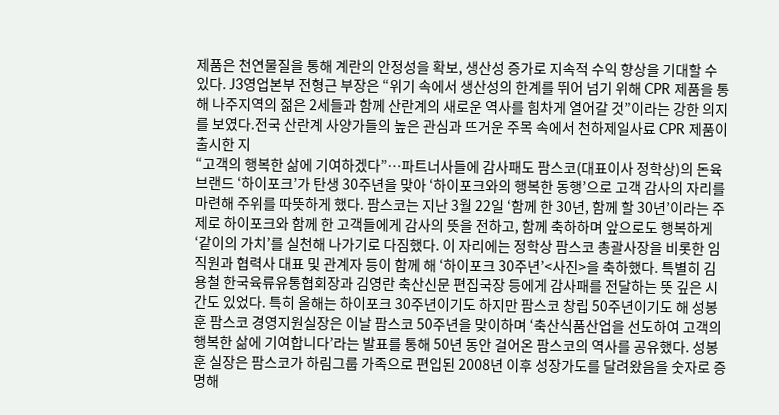제품은 천연물질을 통해 계란의 안정성을 확보, 생산성 증가로 지속적 수익 향상을 기대할 수 있다. J3영업본부 전형근 부장은 “위기 속에서 생산성의 한계를 뛰어 넘기 위해 CPR 제품을 통해 나주지역의 젊은 2세들과 함께 산란계의 새로운 역사를 힘차게 열어갈 것”이라는 강한 의지를 보였다.전국 산란계 사양가들의 높은 관심과 뜨거운 주목 속에서 천하제일사료 CPR 제품이 출시한 지
“고객의 행복한 삶에 기여하겠다”…파트너사들에 감사패도 팜스코(대표이사 정학상)의 돈육 브랜드 ‘하이포크’가 탄생 30주년을 맞아 ‘하이포크와의 행복한 동행’으로 고객 감사의 자리를 마련해 주위를 따뜻하게 했다. 팜스코는 지난 3월 22일 ‘함께 한 30년, 함께 할 30년’이라는 주제로 하이포크와 함께 한 고객들에게 감사의 뜻을 전하고, 함께 축하하며 앞으로도 행복하게 ‘같이의 가치’를 실천해 나가기로 다짐했다. 이 자리에는 정학상 팜스코 총괄사장을 비롯한 임직원과 협력사 대표 및 관계자 등이 함께 해 ‘하이포크 30주년’<사진>을 축하했다. 특별히 김용철 한국육류유통협회장과 김영란 축산신문 편집국장 등에게 감사패를 전달하는 뜻 깊은 시간도 있었다. 특히 올해는 하이포크 30주년이기도 하지만 팜스코 창립 50주년이기도 해 성봉훈 팜스코 경영지원실장은 이날 팜스코 50주년을 맞이하며 ‘축산식품산업을 선도하여 고객의 행복한 삶에 기여합니다’라는 발표를 통해 50년 동안 걸어온 팜스코의 역사를 공유했다. 성봉훈 실장은 팜스코가 하림그룹 가족으로 편입된 2008년 이후 성장가도를 달려왔음을 숫자로 증명해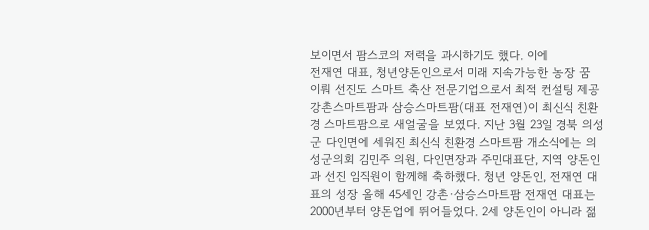보이면서 팜스코의 저력을 과시하기도 했다. 이에
전재연 대표, 청년양돈인으로서 미래 지속가능한 농장 꿈 이뤄 선진도 스마트 축산 전문기업으로서 최적 컨설팅 제공 강촌스마트팜과 삼승스마트팜(대표 전재연)이 최신식 친환경 스마트팜으로 새얼굴을 보였다. 지난 3월 23일 경북 의성군 다인면에 세워진 최신식 친환경 스마트팜 개소식에는 의성군의회 김민주 의원, 다인면장과 주민대표단, 지역 양돈인과 선진 임직원이 함께해 축하했다. 청년 양돈인, 전재연 대표의 성장 올해 45세인 강촌·삼승스마트팜 전재연 대표는 2000년부터 양돈업에 뛰어들었다. 2세 양돈인이 아니라 젊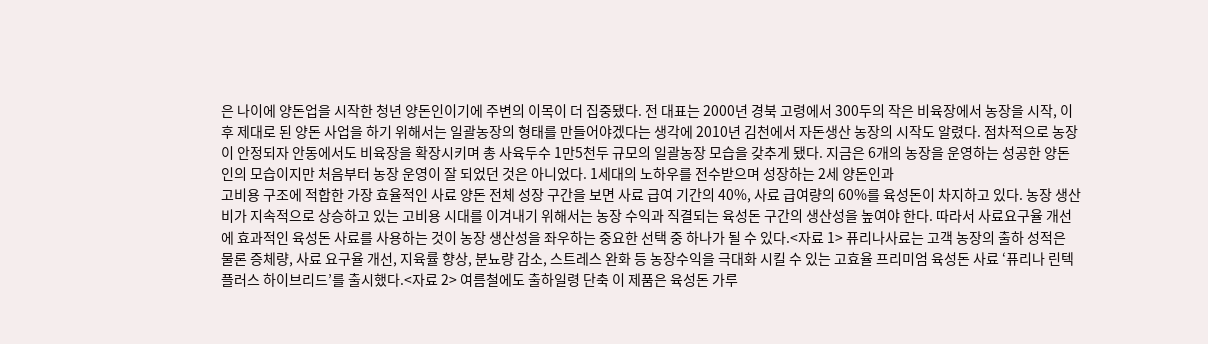은 나이에 양돈업을 시작한 청년 양돈인이기에 주변의 이목이 더 집중됐다. 전 대표는 2000년 경북 고령에서 300두의 작은 비육장에서 농장을 시작, 이후 제대로 된 양돈 사업을 하기 위해서는 일괄농장의 형태를 만들어야겠다는 생각에 2010년 김천에서 자돈생산 농장의 시작도 알렸다. 점차적으로 농장이 안정되자 안동에서도 비육장을 확장시키며 총 사육두수 1만5천두 규모의 일괄농장 모습을 갖추게 됐다. 지금은 6개의 농장을 운영하는 성공한 양돈인의 모습이지만 처음부터 농장 운영이 잘 되었던 것은 아니었다. 1세대의 노하우를 전수받으며 성장하는 2세 양돈인과
고비용 구조에 적합한 가장 효율적인 사료 양돈 전체 성장 구간을 보면 사료 급여 기간의 40%, 사료 급여량의 60%를 육성돈이 차지하고 있다. 농장 생산비가 지속적으로 상승하고 있는 고비용 시대를 이겨내기 위해서는 농장 수익과 직결되는 육성돈 구간의 생산성을 높여야 한다. 따라서 사료요구율 개선에 효과적인 육성돈 사료를 사용하는 것이 농장 생산성을 좌우하는 중요한 선택 중 하나가 될 수 있다.<자료 1> 퓨리나사료는 고객 농장의 출하 성적은 물론 증체량, 사료 요구율 개선, 지육률 향상, 분뇨량 감소, 스트레스 완화 등 농장수익을 극대화 시킬 수 있는 고효율 프리미엄 육성돈 사료 ‘퓨리나 린텍플러스 하이브리드’를 출시했다.<자료 2> 여름철에도 출하일령 단축 이 제품은 육성돈 가루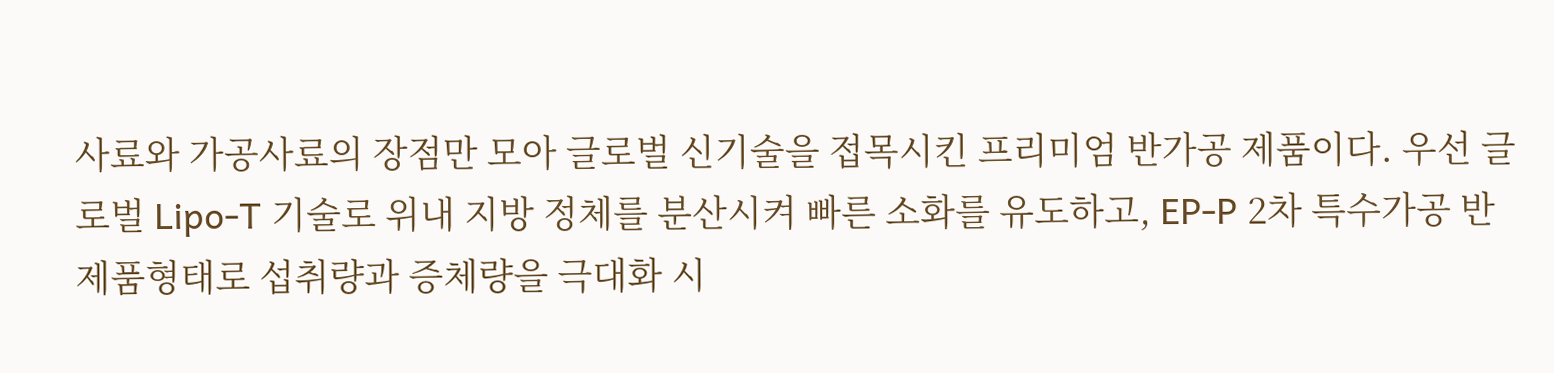사료와 가공사료의 장점만 모아 글로벌 신기술을 접목시킨 프리미엄 반가공 제품이다. 우선 글로벌 Lipo-T 기술로 위내 지방 정체를 분산시켜 빠른 소화를 유도하고, EP-P 2차 특수가공 반제품형태로 섭취량과 증체량을 극대화 시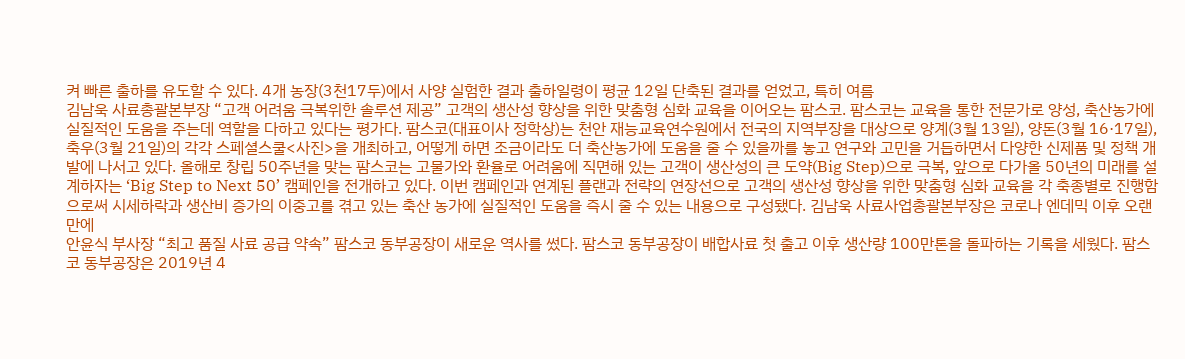켜 빠른 출하를 유도할 수 있다. 4개 농장(3천17두)에서 사양 실험한 결과 출하일령이 평균 12일 단축된 결과를 얻었고, 특히 여름
김남욱 사료총괄본부장 “고객 어려움 극복위한 솔루션 제공” 고객의 생산성 향상을 위한 맞춤형 심화 교육을 이어오는 팜스코. 팜스코는 교육을 통한 전문가로 양성, 축산농가에 실질적인 도움을 주는데 역할을 다하고 있다는 평가다. 팜스코(대표이사 정학상)는 천안 재능교육연수원에서 전국의 지역부장을 대상으로 양계(3월 13일), 양돈(3월 16·17일), 축우(3월 21일)의 각각 스페셜스쿨<사진>을 개최하고, 어떻게 하면 조금이라도 더 축산농가에 도움을 줄 수 있을까를 놓고 연구와 고민을 거듭하면서 다양한 신제품 및 정책 개발에 나서고 있다. 올해로 창립 50주년을 맞는 팜스코는 고물가와 환율로 어려움에 직면해 있는 고객이 생산성의 큰 도약(Big Step)으로 극복, 앞으로 다가올 50년의 미래를 설계하자는 ‘Big Step to Next 50’ 캠페인을 전개하고 있다. 이번 캠페인과 연계된 플랜과 전략의 연장선으로 고객의 생산성 향상을 위한 맞춤형 심화 교육을 각 축종별로 진행함으로써 시세하락과 생산비 증가의 이중고를 겪고 있는 축산 농가에 실질적인 도움을 즉시 줄 수 있는 내용으로 구성됐다. 김남욱 사료사업총괄본부장은 코로나 엔데믹 이후 오랜만에
안윤식 부사장 “최고 품질 사료 공급 약속” 팜스코 동부공장이 새로운 역사를 썼다. 팜스코 동부공장이 배합사료 첫 출고 이후 생산량 100만톤을 돌파하는 기록을 세웠다. 팜스코 동부공장은 2019년 4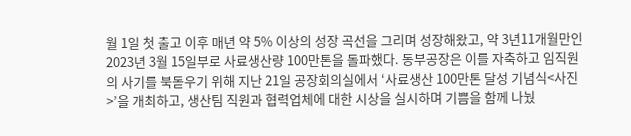월 1일 첫 출고 이후 매년 약 5% 이상의 성장 곡선을 그리며 성장해왔고, 약 3년11개월만인 2023년 3월 15일부로 사료생산량 100만톤을 돌파했다. 동부공장은 이를 자축하고 임직원의 사기를 북돋우기 위해 지난 21일 공장회의실에서 ‘사료생산 100만톤 달성 기념식<사진>’을 개최하고, 생산팀 직원과 협력업체에 대한 시상을 실시하며 기쁨을 함께 나눴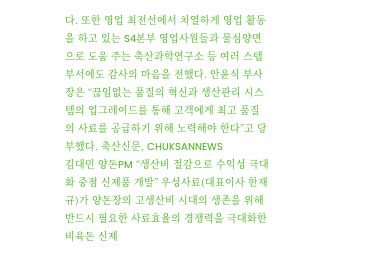다. 또한 영업 최전선에서 치열하게 영업 활동을 하고 있는 S4본부 영업사원들과 물심양면으로 도움 주는 축산과학연구소 등 여러 스텝 부서에도 감사의 마음을 전했다. 안윤식 부사장은 “끊임없는 품질의 혁신과 생산관리 시스템의 업그레이드를 통해 고객에게 최고 품질의 사료를 공급하기 위해 노력해야 한다”고 당부했다. 축산신문, CHUKSANNEWS
김대민 양돈PM “생산비 절감으로 수익성 극대화 중점 신제품 개발” 우성사료(대표이사 한재규)가 양돈장의 고생산비 시대의 생존을 위해 반드시 필요한 사료효율의 경쟁력을 극대화한 비육돈 신제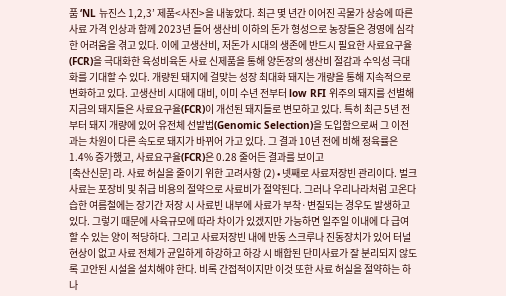품 ‘NL 뉴진스 1,2,3’ 제품<사진>을 내놓았다. 최근 몇 년간 이어진 곡물가 상승에 따른 사료 가격 인상과 함께 2023년 들어 생산비 이하의 돈가 형성으로 농장들은 경영에 심각한 어려움을 겪고 있다. 이에 고생산비, 저돈가 시대의 생존에 반드시 필요한 사료요구율(FCR)을 극대화한 육성비육돈 사료 신제품을 통해 양돈장의 생산비 절감과 수익성 극대화를 기대할 수 있다. 개량된 돼지에 걸맞는 성장 최대화 돼지는 개량을 통해 지속적으로 변화하고 있다. 고생산비 시대에 대비, 이미 수년 전부터 low RFI 위주의 돼지를 선별해 지금의 돼지들은 사료요구율(FCR)이 개선된 돼지들로 변모하고 있다. 특히 최근 5년 전부터 돼지 개량에 있어 유전체 선발법(Genomic Selection)을 도입함으로써 그 이전과는 차원이 다른 속도로 돼지가 바뀌어 가고 있다. 그 결과 10년 전에 비해 정육률은 1.4% 증가했고, 사료요구율(FCR)은 0.28 줄어든 결과를 보이고
[축산신문] 라. 사료 허실을 줄이기 위한 고려사항 (2) • 넷째로 사료저장빈 관리이다. 벌크사료는 포장비 및 취급 비용의 절약으로 사료비가 절약된다. 그러나 우리나라처럼 고온다습한 여름철에는 장기간 저장 시 사료빈 내부에 사료가 부착·변질되는 경우도 발생하고 있다. 그렇기 때문에 사육규모에 따라 차이가 있겠지만 가능하면 일주일 이내에 다 급여할 수 있는 양이 적당하다. 그리고 사료저장빈 내에 반동 스크루나 진동장치가 있어 터널 현상이 없고 사료 전체가 균일하게 하강하고 하강 시 배합된 단미사료가 잘 분리되지 않도록 고안된 시설을 설치해야 한다. 비록 간접적이지만 이것 또한 사료 허실을 절약하는 하나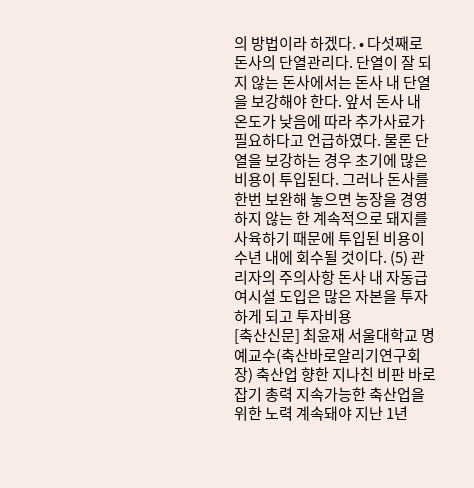의 방법이라 하겠다. • 다섯째로 돈사의 단열관리다. 단열이 잘 되지 않는 돈사에서는 돈사 내 단열을 보강해야 한다. 앞서 돈사 내 온도가 낮음에 따라 추가사료가 필요하다고 언급하였다. 물론 단열을 보강하는 경우 초기에 많은 비용이 투입된다. 그러나 돈사를 한번 보완해 놓으면 농장을 경영하지 않는 한 계속적으로 돼지를 사육하기 때문에 투입된 비용이 수년 내에 회수될 것이다. (5) 관리자의 주의사항 돈사 내 자동급여시설 도입은 많은 자본을 투자하게 되고 투자비용
[축산신문] 최윤재 서울대학교 명예교수(축산바로알리기연구회장) 축산업 향한 지나친 비판 바로잡기 총력 지속가능한 축산업을 위한 노력 계속돼야 지난 1년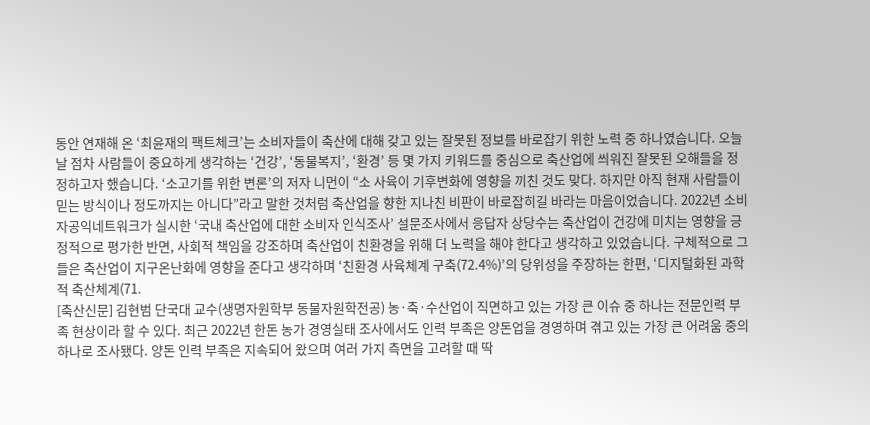동안 연재해 온 ‘최윤재의 팩트체크’는 소비자들이 축산에 대해 갖고 있는 잘못된 정보를 바로잡기 위한 노력 중 하나였습니다. 오늘날 점차 사람들이 중요하게 생각하는 ‘건강’, ‘동물복지’, ‘환경’ 등 몇 가지 키워드를 중심으로 축산업에 씌워진 잘못된 오해들을 정정하고자 했습니다. ‘소고기를 위한 변론’의 저자 니먼이 “소 사육이 기후변화에 영향을 끼친 것도 맞다. 하지만 아직 현재 사람들이 믿는 방식이나 정도까지는 아니다”라고 말한 것처럼 축산업을 향한 지나친 비판이 바로잡히길 바라는 마음이었습니다. 2022년 소비자공익네트워크가 실시한 ‘국내 축산업에 대한 소비자 인식조사’ 설문조사에서 응답자 상당수는 축산업이 건강에 미치는 영향을 긍정적으로 평가한 반면, 사회적 책임을 강조하며 축산업이 친환경을 위해 더 노력을 해야 한다고 생각하고 있었습니다. 구체적으로 그들은 축산업이 지구온난화에 영향을 준다고 생각하며 ‘친환경 사육체계 구축(72.4%)’의 당위성을 주장하는 한편, ‘디지털화된 과학적 축산체계(71.
[축산신문] 김현범 단국대 교수(생명자원학부 동물자원학전공) 농·축·수산업이 직면하고 있는 가장 큰 이슈 중 하나는 전문인력 부족 현상이라 할 수 있다. 최근 2022년 한돈 농가 경영실태 조사에서도 인력 부족은 양돈업을 경영하며 겪고 있는 가장 큰 어려움 중의 하나로 조사됐다. 양돈 인력 부족은 지속되어 왔으며 여러 가지 측면을 고려할 때 딱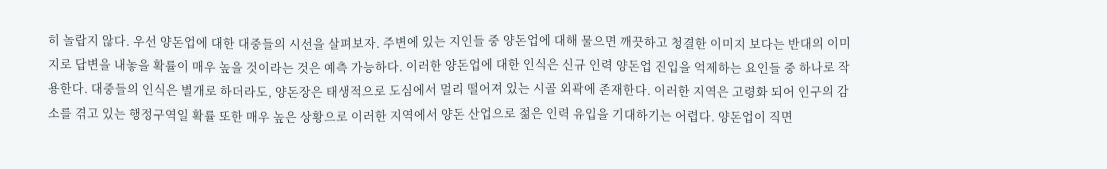히 놀랍지 않다. 우선 양돈업에 대한 대중들의 시선을 살펴보자. 주변에 있는 지인들 중 양돈업에 대해 물으면 깨끗하고 청결한 이미지 보다는 반대의 이미지로 답변을 내놓을 확률이 매우 높을 것이라는 것은 예측 가능하다. 이러한 양돈업에 대한 인식은 신규 인력 양돈업 진입을 억제하는 요인들 중 하나로 작용한다. 대중들의 인식은 별개로 하더라도, 양돈장은 태생적으로 도심에서 멀리 떨어져 있는 시골 외곽에 존재한다. 이러한 지역은 고령화 되어 인구의 감소를 겪고 있는 행정구역일 확률 또한 매우 높은 상황으로 이러한 지역에서 양돈 산업으로 젊은 인력 유입을 기대하기는 어렵다. 양돈업이 직면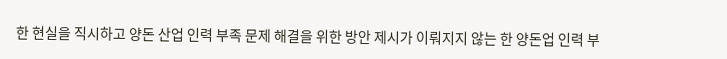한 현실을 직시하고 양돈 산업 인력 부족 문제 해결을 위한 방안 제시가 이뤄지지 않는 한 양돈업 인력 부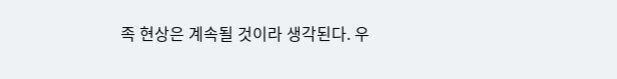족 현상은 계속될 것이라 생각된다. 우